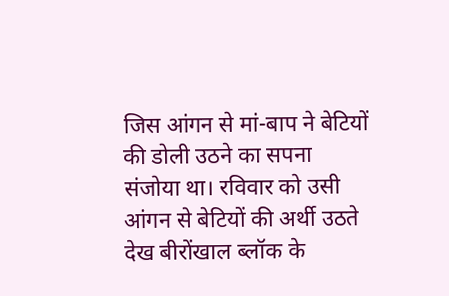जिस आंगन से मां-बाप ने बेटियों की डोली उठने का सपना संजोया था। रविवार को उसी आंगन से बेटियों की अर्थी उठते देख बीरोंखाल ब्लॉक के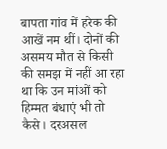बापता गांव में हरेक की आखें नम थीं। दोनों की असमय मौत से किसी की समझ में नहीं आ रहा था कि उन मांओं को हिम्मत बंधाएं भी तो कैसे। दरअसल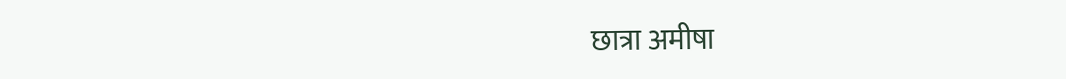छात्रा अमीषा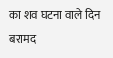का शव घटना वाले दिन बरामद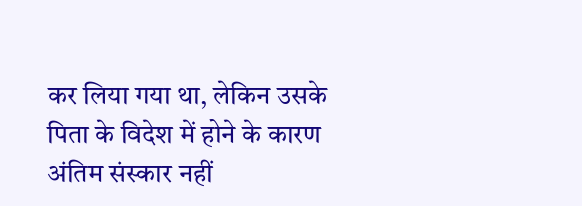कर लिया गया था, लेकिन उसके पिता के विदेश में होने के कारण अंतिम संस्कार नहीं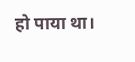हो पाया था।